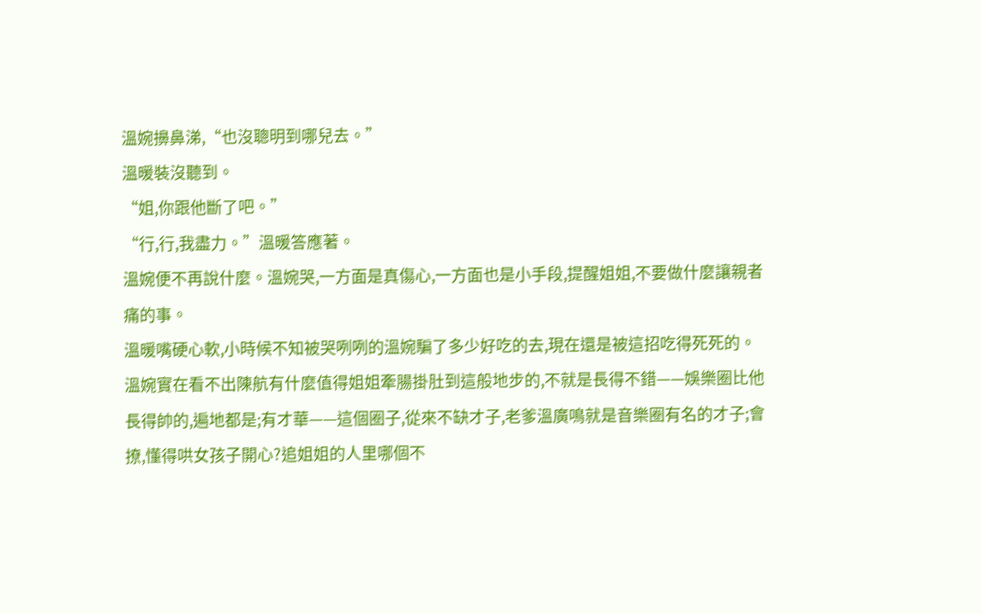溫婉擤鼻涕,“也沒聰明到哪兒去。”
溫暖裝沒聽到。
“姐,你跟他斷了吧。”
“行,行,我盡力。”溫暖答應著。
溫婉便不再說什麼。溫婉哭,一方面是真傷心,一方面也是小手段,提醒姐姐,不要做什麼讓親者痛的事。
溫暖嘴硬心軟,小時候不知被哭咧咧的溫婉騙了多少好吃的去,現在還是被這招吃得死死的。
溫婉實在看不出陳航有什麼值得姐姐牽腸掛肚到這般地步的,不就是長得不錯——娛樂圈比他長得帥的,遍地都是;有才華——這個圈子,從來不缺才子,老爹溫廣鳴就是音樂圈有名的才子;會撩,懂得哄女孩子開心?追姐姐的人里哪個不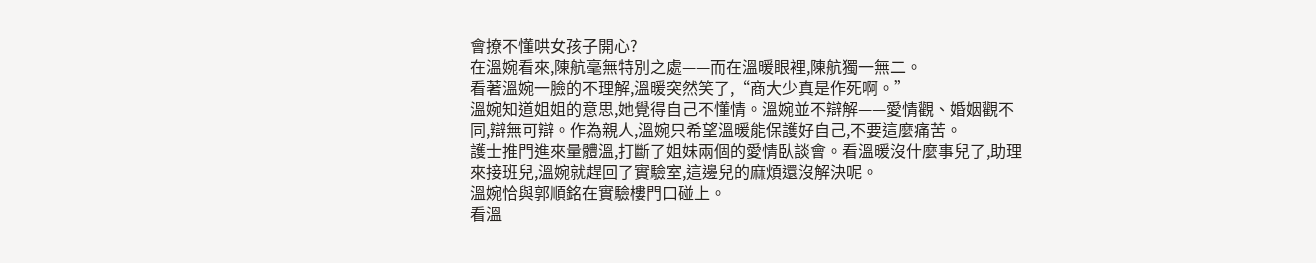會撩不懂哄女孩子開心?
在溫婉看來,陳航毫無特別之處——而在溫暖眼裡,陳航獨一無二。
看著溫婉一臉的不理解,溫暖突然笑了,“商大少真是作死啊。”
溫婉知道姐姐的意思,她覺得自己不懂情。溫婉並不辯解——愛情觀、婚姻觀不同,辯無可辯。作為親人,溫婉只希望溫暖能保護好自己,不要這麼痛苦。
護士推門進來量體溫,打斷了姐妹兩個的愛情臥談會。看溫暖沒什麼事兒了,助理來接班兒,溫婉就趕回了實驗室,這邊兒的麻煩還沒解決呢。
溫婉恰與郭順銘在實驗樓門口碰上。
看溫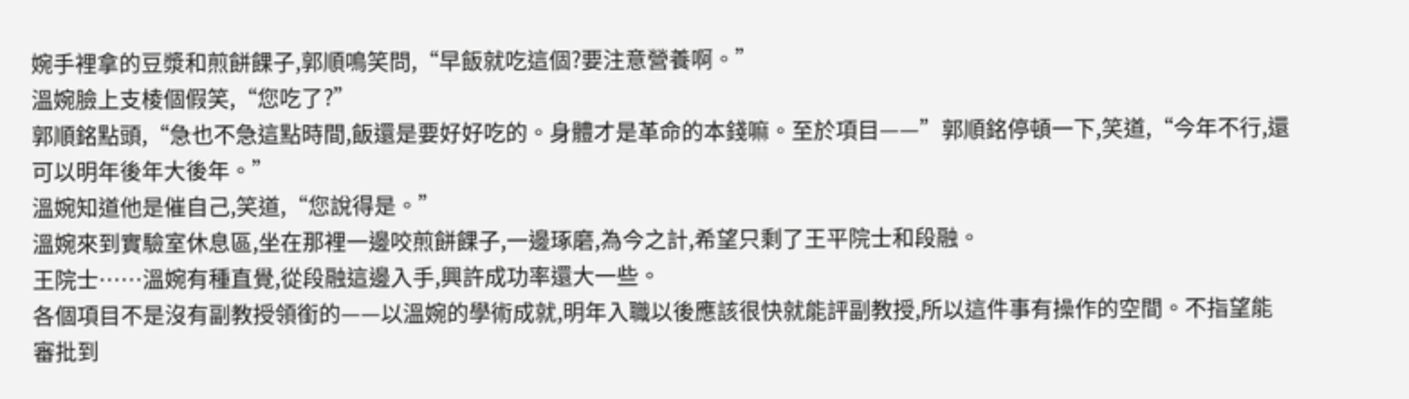婉手裡拿的豆漿和煎餅餜子,郭順鳴笑問,“早飯就吃這個?要注意營養啊。”
溫婉臉上支棱個假笑,“您吃了?”
郭順銘點頭,“急也不急這點時間,飯還是要好好吃的。身體才是革命的本錢嘛。至於項目——”郭順銘停頓一下,笑道,“今年不行,還可以明年後年大後年。”
溫婉知道他是催自己,笑道,“您說得是。”
溫婉來到實驗室休息區,坐在那裡一邊咬煎餅餜子,一邊琢磨,為今之計,希望只剩了王平院士和段融。
王院士……溫婉有種直覺,從段融這邊入手,興許成功率還大一些。
各個項目不是沒有副教授領銜的——以溫婉的學術成就,明年入職以後應該很快就能評副教授,所以這件事有操作的空間。不指望能審批到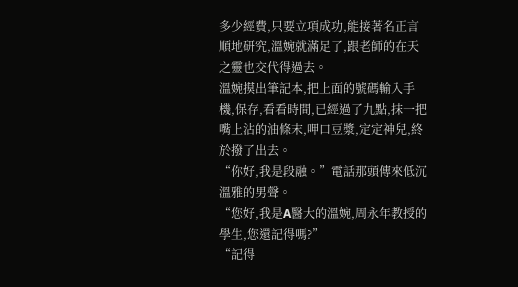多少經費,只要立項成功,能接著名正言順地研究,溫婉就滿足了,跟老師的在天之靈也交代得過去。
溫婉摸出筆記本,把上面的號碼輸入手機,保存,看看時間,已經過了九點,抹一把嘴上沾的油條末,呷口豆漿,定定神兒,終於撥了出去。
“你好,我是段融。”電話那頭傳來低沉溫雅的男聲。
“您好,我是A醫大的溫婉,周永年教授的學生,您還記得嗎?”
“記得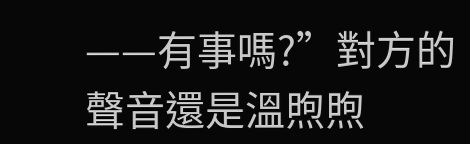——有事嗎?”對方的聲音還是溫煦煦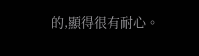的,顯得很有耐心。